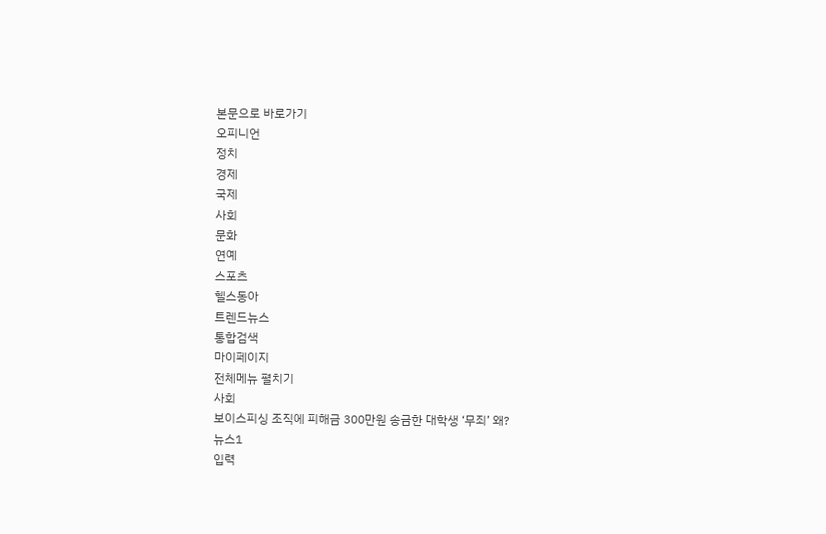본문으로 바로가기
오피니언
정치
경제
국제
사회
문화
연예
스포츠
헬스동아
트렌드뉴스
통합검색
마이페이지
전체메뉴 펼치기
사회
보이스피싱 조직에 피해금 300만원 송금한 대학생 ‘무죄’ 왜?
뉴스1
입력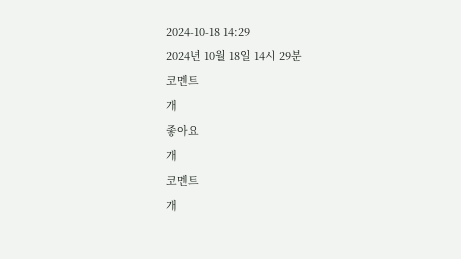2024-10-18 14:29
2024년 10월 18일 14시 29분
코멘트
개
좋아요
개
코멘트
개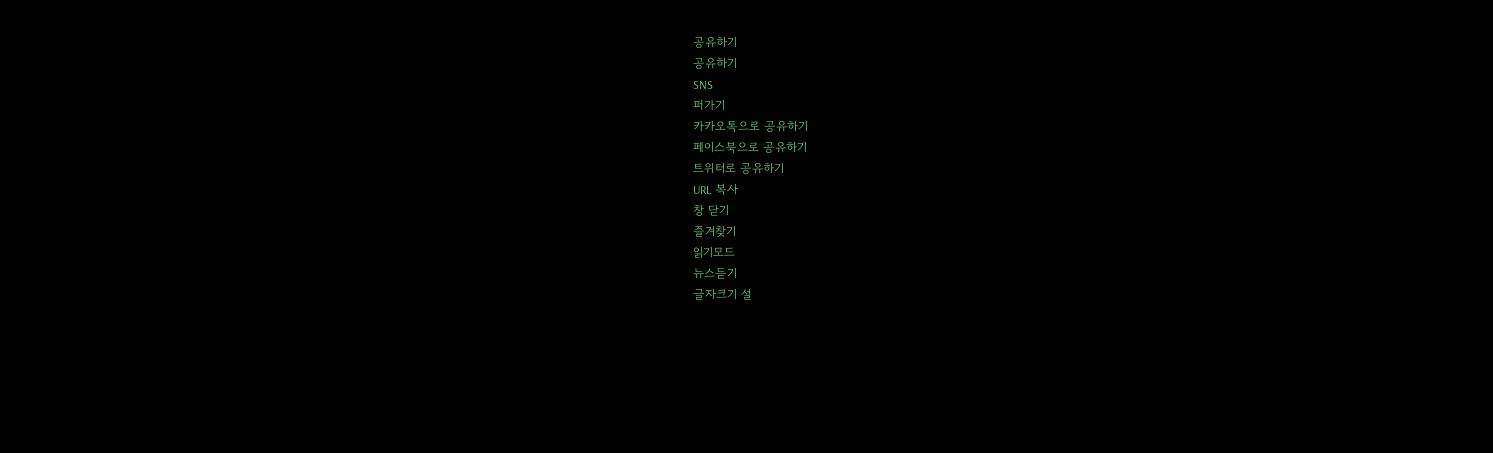공유하기
공유하기
SNS
퍼가기
카카오톡으로 공유하기
페이스북으로 공유하기
트위터로 공유하기
URL 복사
창 닫기
즐겨찾기
읽기모드
뉴스듣기
글자크기 설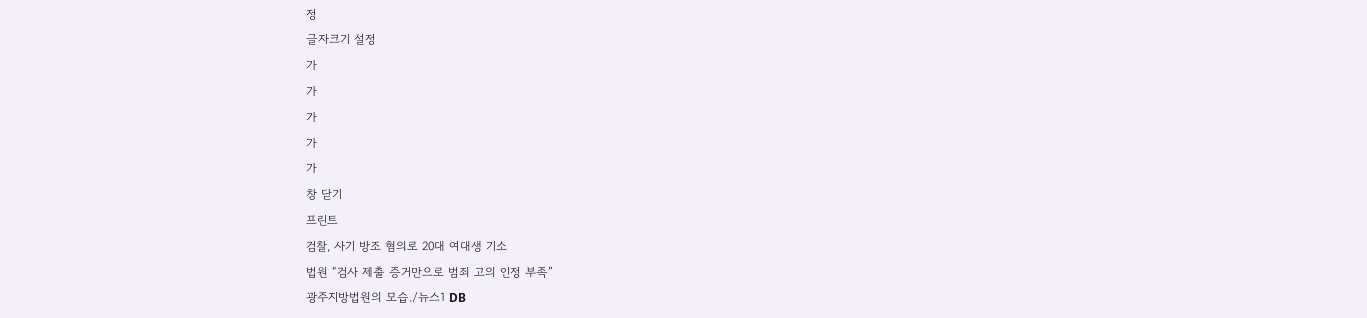정
글자크기 설정
가
가
가
가
가
창 닫기
프린트
검찰, 사기 방조 혐의로 20대 여대생 기소
법원 “검사 제출 증거만으로 범죄 고의 인정 부족”
광주지방법원의 모습./뉴스1 DB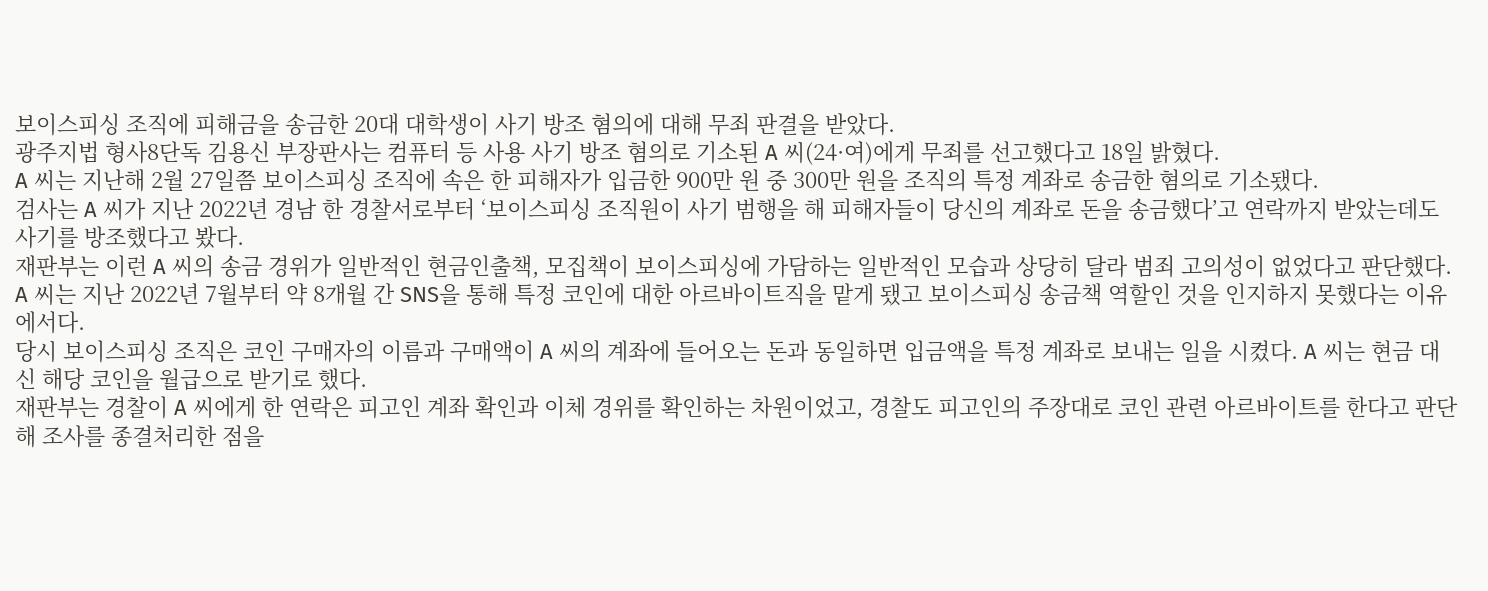보이스피싱 조직에 피해금을 송금한 20대 대학생이 사기 방조 혐의에 대해 무죄 판결을 받았다.
광주지법 형사8단독 김용신 부장판사는 컴퓨터 등 사용 사기 방조 혐의로 기소된 A 씨(24·여)에게 무죄를 선고했다고 18일 밝혔다.
A 씨는 지난해 2월 27일쯤 보이스피싱 조직에 속은 한 피해자가 입금한 900만 원 중 300만 원을 조직의 특정 계좌로 송금한 혐의로 기소됐다.
검사는 A 씨가 지난 2022년 경남 한 경찰서로부터 ‘보이스피싱 조직원이 사기 범행을 해 피해자들이 당신의 계좌로 돈을 송금했다’고 연락까지 받았는데도 사기를 방조했다고 봤다.
재판부는 이런 A 씨의 송금 경위가 일반적인 현금인출책, 모집책이 보이스피싱에 가담하는 일반적인 모습과 상당히 달라 범죄 고의성이 없었다고 판단했다.
A 씨는 지난 2022년 7월부터 약 8개월 간 SNS을 통해 특정 코인에 대한 아르바이트직을 맡게 됐고 보이스피싱 송금책 역할인 것을 인지하지 못했다는 이유에서다.
당시 보이스피싱 조직은 코인 구매자의 이름과 구매액이 A 씨의 계좌에 들어오는 돈과 동일하면 입금액을 특정 계좌로 보내는 일을 시켰다. A 씨는 현금 대신 해당 코인을 월급으로 받기로 했다.
재판부는 경찰이 A 씨에게 한 연락은 피고인 계좌 확인과 이체 경위를 확인하는 차원이었고, 경찰도 피고인의 주장대로 코인 관련 아르바이트를 한다고 판단해 조사를 종결처리한 점을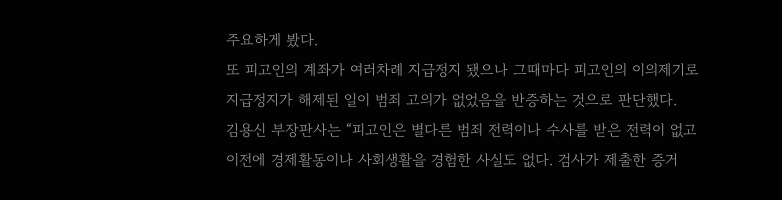주요하게 봤다.
또 피고인의 계좌가 여러차례 지급정지 됐으나 그때마다 피고인의 이의제기로 지급정지가 해제된 일이 범죄 고의가 없었음을 반증하는 것으로 판단했다.
김용신 부장판사는 “피고인은 별다른 범죄 전력이나 수사를 받은 전력이 없고 이전에 경제활동이나 사회생활을 경험한 사실도 없다. 검사가 제출한 증거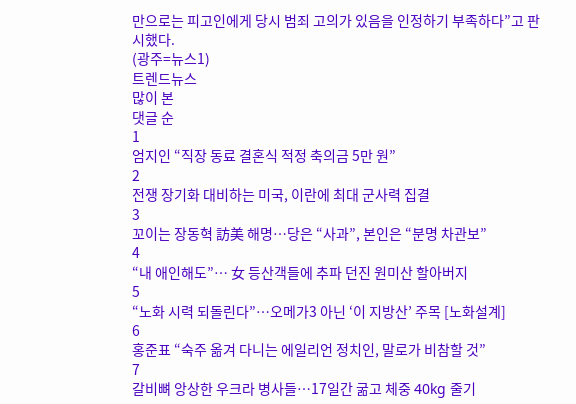만으로는 피고인에게 당시 범죄 고의가 있음을 인정하기 부족하다”고 판시했다.
(광주=뉴스1)
트렌드뉴스
많이 본
댓글 순
1
엄지인 “직장 동료 결혼식 적정 축의금 5만 원”
2
전쟁 장기화 대비하는 미국, 이란에 최대 군사력 집결
3
꼬이는 장동혁 訪美 해명…당은 “사과”, 본인은 “분명 차관보”
4
“내 애인해도”… 女 등산객들에 추파 던진 원미산 할아버지
5
“노화 시력 되돌린다”…오메가3 아닌 ‘이 지방산’ 주목 [노화설계]
6
홍준표 “숙주 옮겨 다니는 에일리언 정치인, 말로가 비참할 것”
7
갈비뼈 앙상한 우크라 병사들…17일간 굶고 체중 40kg 줄기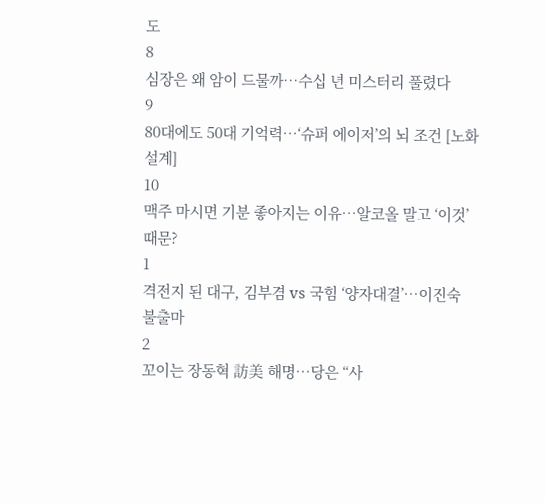도
8
심장은 왜 암이 드물까…수십 년 미스터리 풀렸다
9
80대에도 50대 기억력…‘슈퍼 에이저’의 뇌 조건 [노화설계]
10
맥주 마시면 기분 좋아지는 이유…알코올 말고 ‘이것’ 때문?
1
격전지 된 대구, 김부겸 vs 국힘 ‘양자대결’…이진숙 불출마
2
꼬이는 장동혁 訪美 해명…당은 “사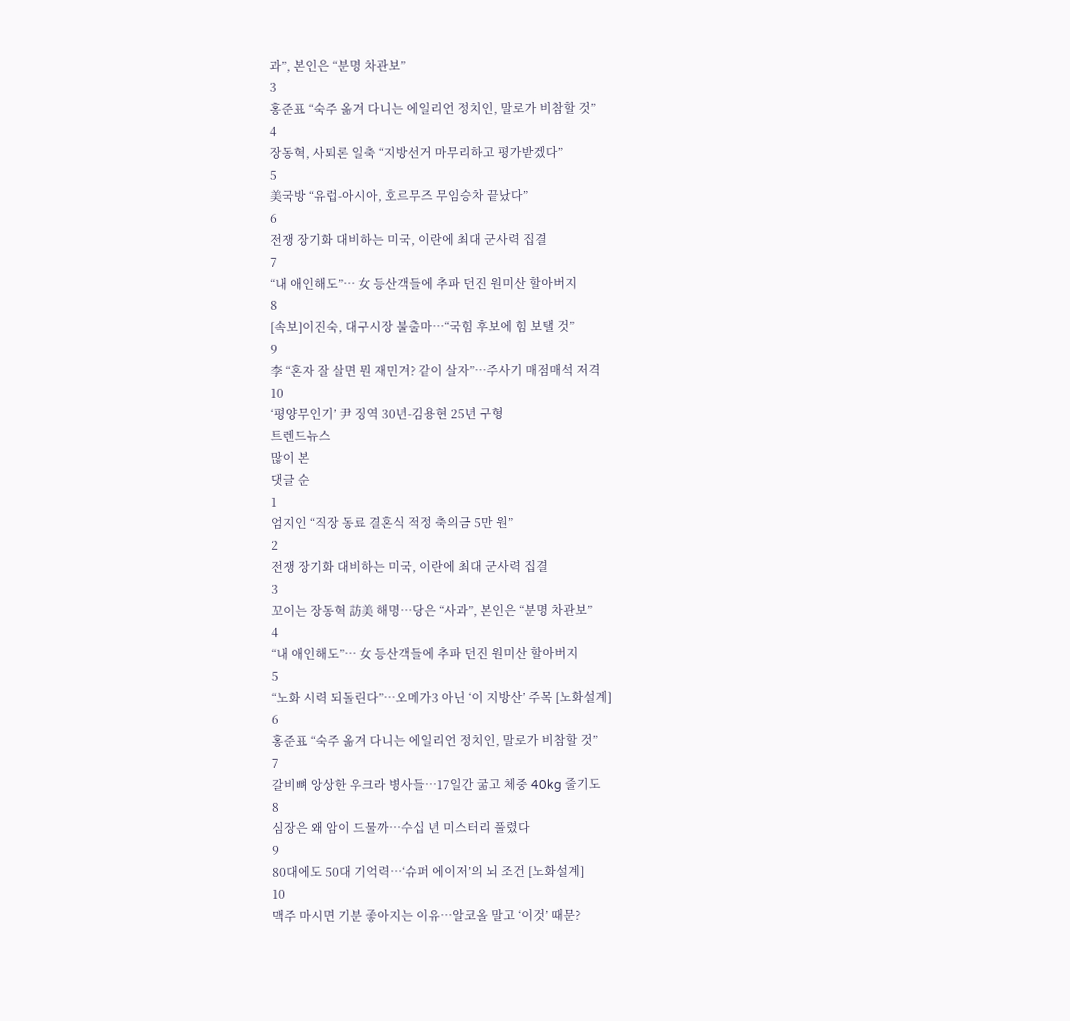과”, 본인은 “분명 차관보”
3
홍준표 “숙주 옮겨 다니는 에일리언 정치인, 말로가 비참할 것”
4
장동혁, 사퇴론 일축 “지방선거 마무리하고 평가받겠다”
5
美국방 “유럽-아시아, 호르무즈 무임승차 끝났다”
6
전쟁 장기화 대비하는 미국, 이란에 최대 군사력 집결
7
“내 애인해도”… 女 등산객들에 추파 던진 원미산 할아버지
8
[속보]이진숙, 대구시장 불출마…“국힘 후보에 힘 보탤 것”
9
李 “혼자 잘 살면 뭔 재민겨? 같이 살자”…주사기 매점매석 저격
10
‘평양무인기’ 尹 징역 30년-김용현 25년 구형
트렌드뉴스
많이 본
댓글 순
1
엄지인 “직장 동료 결혼식 적정 축의금 5만 원”
2
전쟁 장기화 대비하는 미국, 이란에 최대 군사력 집결
3
꼬이는 장동혁 訪美 해명…당은 “사과”, 본인은 “분명 차관보”
4
“내 애인해도”… 女 등산객들에 추파 던진 원미산 할아버지
5
“노화 시력 되돌린다”…오메가3 아닌 ‘이 지방산’ 주목 [노화설계]
6
홍준표 “숙주 옮겨 다니는 에일리언 정치인, 말로가 비참할 것”
7
갈비뼈 앙상한 우크라 병사들…17일간 굶고 체중 40kg 줄기도
8
심장은 왜 암이 드물까…수십 년 미스터리 풀렸다
9
80대에도 50대 기억력…‘슈퍼 에이저’의 뇌 조건 [노화설계]
10
맥주 마시면 기분 좋아지는 이유…알코올 말고 ‘이것’ 때문?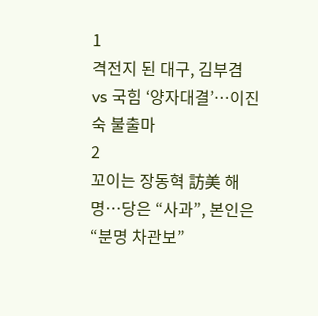1
격전지 된 대구, 김부겸 vs 국힘 ‘양자대결’…이진숙 불출마
2
꼬이는 장동혁 訪美 해명…당은 “사과”, 본인은 “분명 차관보”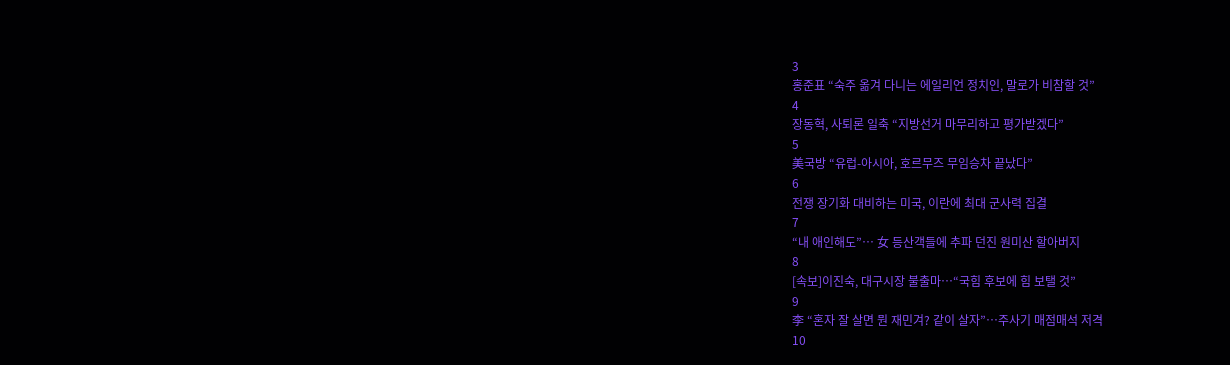3
홍준표 “숙주 옮겨 다니는 에일리언 정치인, 말로가 비참할 것”
4
장동혁, 사퇴론 일축 “지방선거 마무리하고 평가받겠다”
5
美국방 “유럽-아시아, 호르무즈 무임승차 끝났다”
6
전쟁 장기화 대비하는 미국, 이란에 최대 군사력 집결
7
“내 애인해도”… 女 등산객들에 추파 던진 원미산 할아버지
8
[속보]이진숙, 대구시장 불출마…“국힘 후보에 힘 보탤 것”
9
李 “혼자 잘 살면 뭔 재민겨? 같이 살자”…주사기 매점매석 저격
10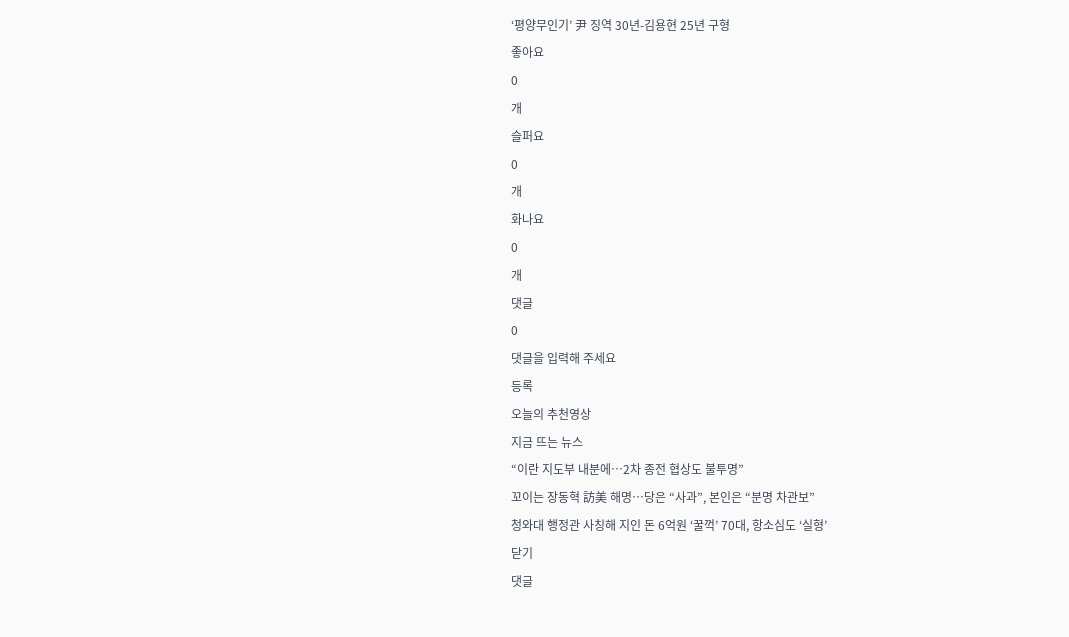‘평양무인기’ 尹 징역 30년-김용현 25년 구형
좋아요
0
개
슬퍼요
0
개
화나요
0
개
댓글
0
댓글을 입력해 주세요
등록
오늘의 추천영상
지금 뜨는 뉴스
“이란 지도부 내분에…2차 종전 협상도 불투명”
꼬이는 장동혁 訪美 해명…당은 “사과”, 본인은 “분명 차관보”
청와대 행정관 사칭해 지인 돈 6억원 ‘꿀꺽’ 70대, 항소심도 ‘실형’
닫기
댓글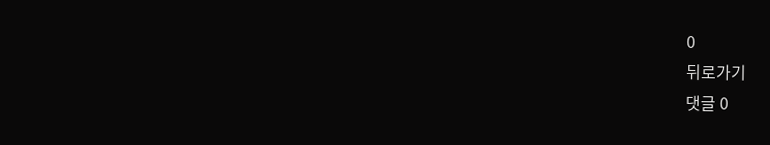0
뒤로가기
댓글 0